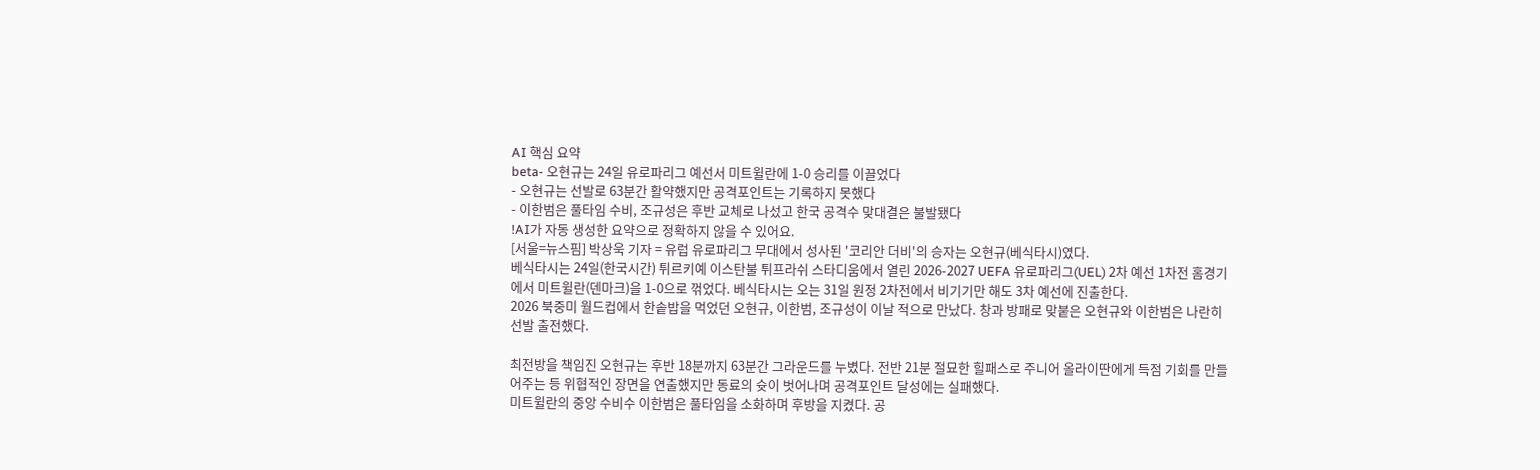AI 핵심 요약
beta- 오현규는 24일 유로파리그 예선서 미트윌란에 1-0 승리를 이끌었다
- 오현규는 선발로 63분간 활약했지만 공격포인트는 기록하지 못했다
- 이한범은 풀타임 수비, 조규성은 후반 교체로 나섰고 한국 공격수 맞대결은 불발됐다
!AI가 자동 생성한 요약으로 정확하지 않을 수 있어요.
[서울=뉴스핌] 박상욱 기자 = 유럽 유로파리그 무대에서 성사된 '코리안 더비'의 승자는 오현규(베식타시)였다.
베식타시는 24일(한국시간) 튀르키예 이스탄불 튀프라쉬 스타디움에서 열린 2026-2027 UEFA 유로파리그(UEL) 2차 예선 1차전 홈경기에서 미트윌란(덴마크)을 1-0으로 꺾었다. 베식타시는 오는 31일 원정 2차전에서 비기기만 해도 3차 예선에 진출한다.
2026 북중미 월드컵에서 한솥밥을 먹었던 오현규, 이한범, 조규성이 이날 적으로 만났다. 창과 방패로 맞붙은 오현규와 이한범은 나란히 선발 출전했다.

최전방을 책임진 오현규는 후반 18분까지 63분간 그라운드를 누볐다. 전반 21분 절묘한 힐패스로 주니어 올라이딴에게 득점 기회를 만들어주는 등 위협적인 장면을 연출했지만 동료의 슛이 벗어나며 공격포인트 달성에는 실패했다.
미트윌란의 중앙 수비수 이한범은 풀타임을 소화하며 후방을 지켰다. 공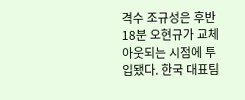격수 조규성은 후반 18분 오현규가 교체 아웃되는 시점에 투입됐다. 한국 대표팀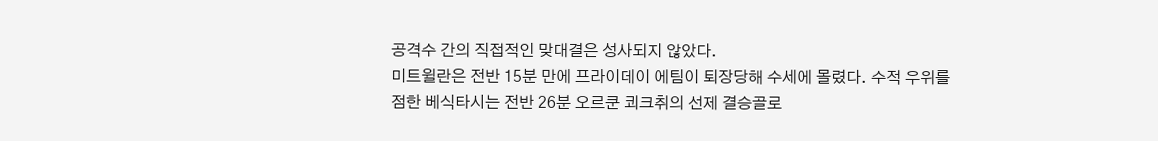공격수 간의 직접적인 맞대결은 성사되지 않았다.
미트윌란은 전반 15분 만에 프라이데이 에팀이 퇴장당해 수세에 몰렸다. 수적 우위를 점한 베식타시는 전반 26분 오르쿤 쾨크취의 선제 결승골로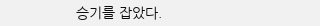승기를 잡았다.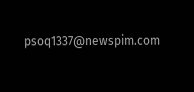psoq1337@newspim.com